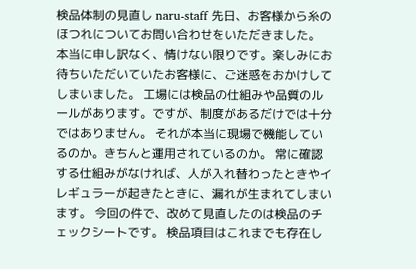検品体制の見直し naru-staff 先日、お客様から糸のほつれについてお問い合わせをいただきました。 本当に申し訳なく、情けない限りです。楽しみにお待ちいただいていたお客様に、ご迷惑をおかけしてしまいました。 工場には検品の仕組みや品質のルールがあります。ですが、制度があるだけでは十分ではありません。 それが本当に現場で機能しているのか。きちんと運用されているのか。 常に確認する仕組みがなければ、人が入れ替わったときやイレギュラーが起きたときに、漏れが生まれてしまいます。 今回の件で、改めて見直したのは検品のチェックシートです。 検品項目はこれまでも存在し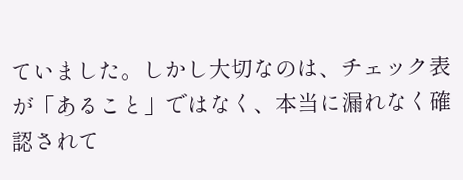ていました。しかし大切なのは、チェック表が「あること」ではなく、本当に漏れなく確認されて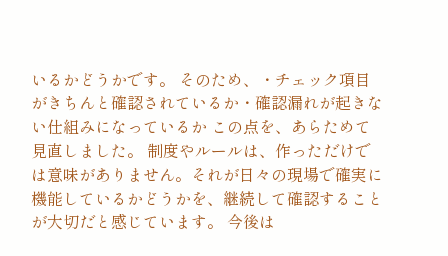いるかどうかです。 そのため、・チェック項目がきちんと確認されているか・確認漏れが起きない仕組みになっているか この点を、あらためて見直しました。 制度やルールは、作っただけでは意味がありません。それが日々の現場で確実に機能しているかどうかを、継続して確認することが大切だと感じています。 今後は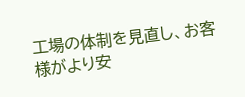工場の体制を見直し、お客様がより安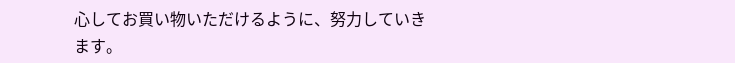心してお買い物いただけるように、努力していきます。